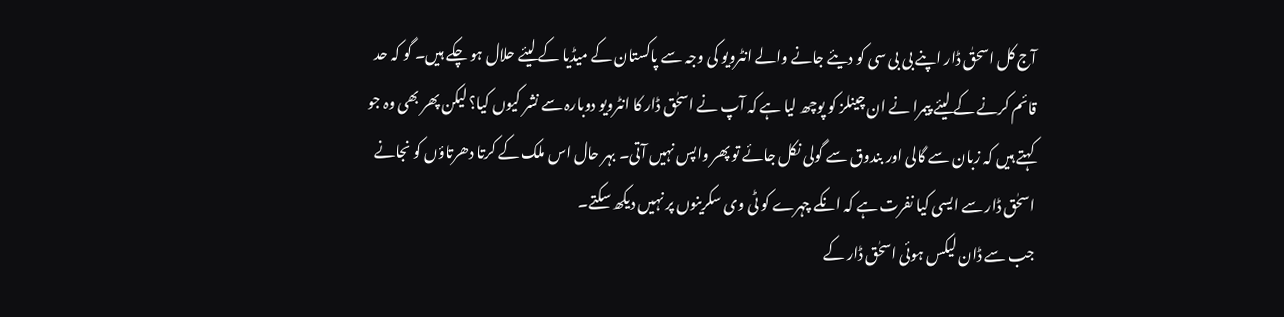آج کل اسحقٰ ڈار اپنے بی بی سی کو دیئے جانے والے انٹرویو کی وجہ سے پاکستان کے میڈیا کے لیئے حلال ہو چکے ہیں۔ گو کہ حد قائم کرنے کے لیئے پیمرا نے ان چینلز کو پوچھ لیا ہے کہ آپ نے اسحٰق ڈار کا انٹرویو دوبارہ سے نشر کیوں کیا؟ لیکن پھر بھی وہ جو کہتے ہیں کہ زبان سے گالی اور بندوق سے گولی نکل جائے تو پھر واپس نہیں آتی۔ بہر حال اس ملک کے کرتا دھرتاؤں کو نجانے اسحٰق ڈار سے ایسی کیا نفرت ہے کہ انکے چہرے کو ٹی وی سکرینوں پر نہیں دیکھ سکتے۔
جب سے ڈان لیکس ہوئی اسحٰق ڈار کے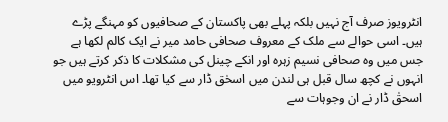انٹرویوز صرف آج نہیں بلکہ پہلے بھی پاکستان کے صحافیوں کو مہنگے پڑے ہیں۔ اسی حوالے سے ملک کے معروف صحافی حامد میر نے ایک کالم لکھا ہے جس میں وہ صحافی نسیم زہرہ اور انکے چینل کی مشکلات کا ذکر کرتے ہیں جو انہوں نے کچھ سال قبل ہی لندن میں اسحٰق ڈار سے کیا تھا۔ اس انٹرویو میں اسحقٰ ڈار نے ان وجوہات سے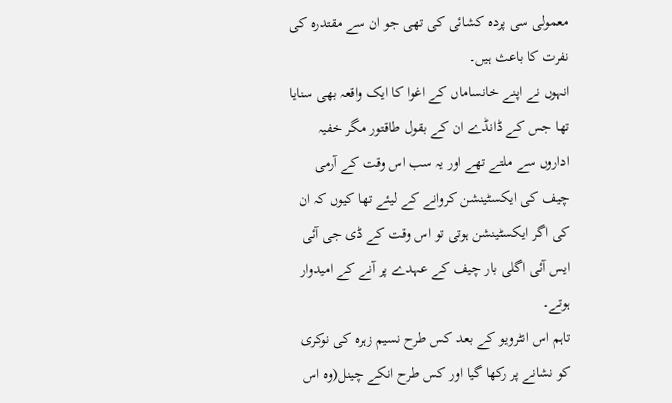معمولی سی پردہ کشائی کی تھی جو ان سے مقتدرہ کی نفرت کا باعث ہیں۔
انہوں نے اپنے خانساماں کے اغوا کا ایک واقعہ بھی سنایا تھا جس کے ڈانڈے ان کے بقول طاقتور مگر خفیہ اداروں سے ملتے تھے اور یہ سب اس وقت کے آرمی چیف کی ایکسٹینشن کروانے کے لیئے تھا کیوں کہ ان کی اگر ایکسٹینشن ہوتی تو اس وقت کے ڈی جی آئی ایس آئی اگلی بار چیف کے عہدے پر آنے کے امیدوار ہوتے۔
تاہم اس انٹرویو کے بعد کس طرح نسیم زہرہ کی نوکری کو نشانے پر رکھا گیا اور کس طرح انکے چینل(وہ اس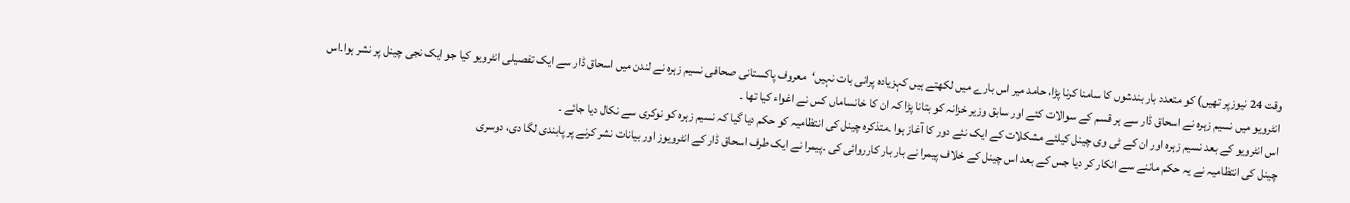وقت 24 نیوزپر تھیں) کو متعدد بار بندشوں کا سامنا کرنا پڑا، حامد میر اس بارے میں لکھتے ہیں کہزیادہ پرانی بات نہیں‘معروف پاکستانی صحافی نسیم زہرہ نے لندن میں اسحاق ڈار سے ایک تفصیلی انٹرویو کیا جو ایک نجی چینل پر نشر ہوا۔اس انٹرویو میں نسیم زہرہ نے اسحاق ڈار سے ہر قسم کے سوالات کئے اور سابق وزیر خزانہ کو بتانا پڑا کہ ان کا خانساماں کس نے اغواء کیا تھا ۔
اس انٹرویو کے بعد نسیم زہرہ اور ان کے ٹی وی چینل کیلئے مشکلات کے ایک نئے دور کا آغاز ہوا ۔متذکرہ چینل کی انتظامیہ کو حکم دیا گیا کہ نسیم زہرہ کو نوکری سے نکال دیا جائے ۔
چینل کی انتظامیہ نے یہ حکم ماننے سے انکار کر دیا جس کے بعد اس چینل کے خلاف پیمرا نے بار بار کارروائی کی ۔پیمرا نے ایک طرف اسحاق ڈار کے انٹرویوز اور بیانات نشر کرنے پر پابندی لگا دی، دوسری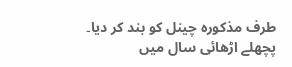طرف مذکورہ چینل کو بند کر دیا۔
پچھلے اڑھائی سال میں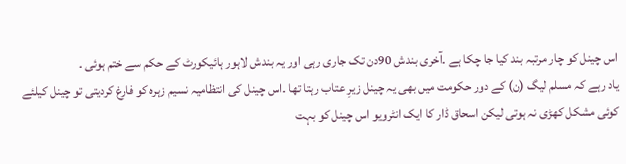اس چینل کو چار مرتبہ بند کیا جا چکا ہے ۔آخری بندش 90دن تک جاری رہی اور یہ بندش لاہور ہائیکورٹ کے حکم سے ختم ہوئی ۔
یاد رہے کہ مسلم لیگ (ن) کے دور حکومت میں بھی یہ چینل زیرِ عتاب رہتا تھا ۔اس چینل کی انتظامیہ نسیم زہرہ کو فارغ کردیتی تو چینل کیلئے کوئی مشکل کھڑی نہ ہوتی لیکن اسحاق ڈار کا ایک انٹرویو اس چینل کو بہت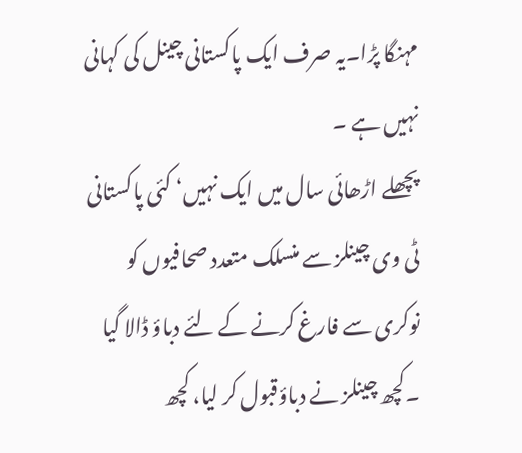مہنگا پڑا۔یہ صرف ایک پاکستانی چینل کی کہانی نہیں ہے ۔
پچھلے اڑھائی سال میں ایک نہیں‘ کئی پاکستانی ٹی وی چینلز سے منسلک متعدد صحافیوں کو نوکری سے فارغ کرنے کے لئے دباؤ ڈالا گیا ۔کچھ چینلز نے دباؤقبول کر لیا، کچھ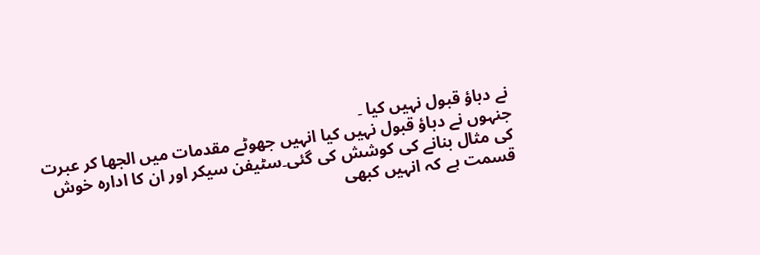نے دباؤ قبول نہیں کیا ۔
جنہوں نے دباؤ قبول نہیں کیا انہیں جھوٹے مقدمات میں الجھا کر عبرت کی مثال بنانے کی کوشش کی گئی۔سٹیفن سیکر اور ان کا ادارہ خوش قسمت ہے کہ انہیں کبھی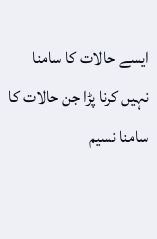ایسے حالات کا سامنا نہیں کرنا پڑا جن حالات کا سامنا نسیم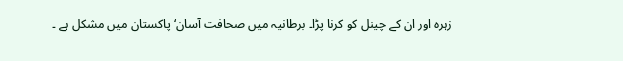زہرہ اور ان کے چینل کو کرنا پڑا۔ برطانیہ میں صحافت آسان‘ پاکستان میں مشکل ہے ۔